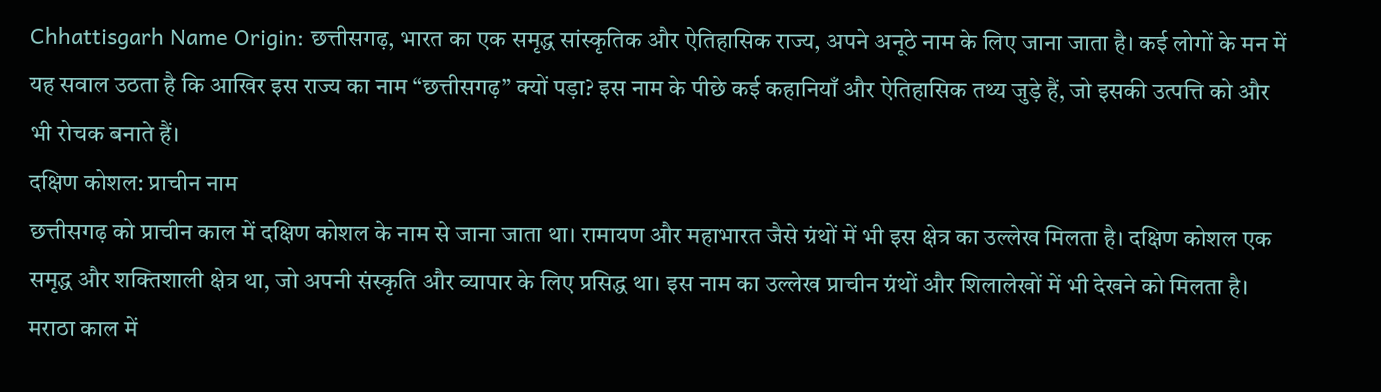Chhattisgarh Name Origin: छत्तीसगढ़, भारत का एक समृद्ध सांस्कृतिक और ऐतिहासिक राज्य, अपने अनूठे नाम के लिए जाना जाता है। कई लोगों के मन में यह सवाल उठता है कि आखिर इस राज्य का नाम “छत्तीसगढ़” क्यों पड़ा? इस नाम के पीछे कई कहानियाँ और ऐतिहासिक तथ्य जुड़े हैं, जो इसकी उत्पत्ति को और भी रोचक बनाते हैं।
दक्षिण कोशल: प्राचीन नाम
छत्तीसगढ़ को प्राचीन काल में दक्षिण कोशल के नाम से जाना जाता था। रामायण और महाभारत जैसे ग्रंथों में भी इस क्षेत्र का उल्लेख मिलता है। दक्षिण कोशल एक समृद्ध और शक्तिशाली क्षेत्र था, जो अपनी संस्कृति और व्यापार के लिए प्रसिद्ध था। इस नाम का उल्लेख प्राचीन ग्रंथों और शिलालेखों में भी देखने को मिलता है।
मराठा काल में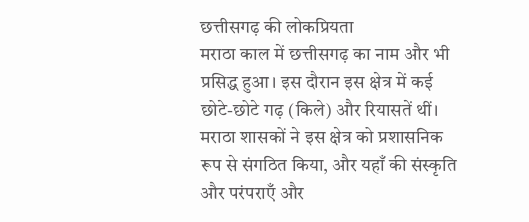छत्तीसगढ़ की लोकप्रियता
मराठा काल में छत्तीसगढ़ का नाम और भी प्रसिद्ध हुआ। इस दौरान इस क्षेत्र में कई छोटे-छोटे गढ़ (किले) और रियासतें थीं। मराठा शासकों ने इस क्षेत्र को प्रशासनिक रूप से संगठित किया, और यहाँ की संस्कृति और परंपराएँ और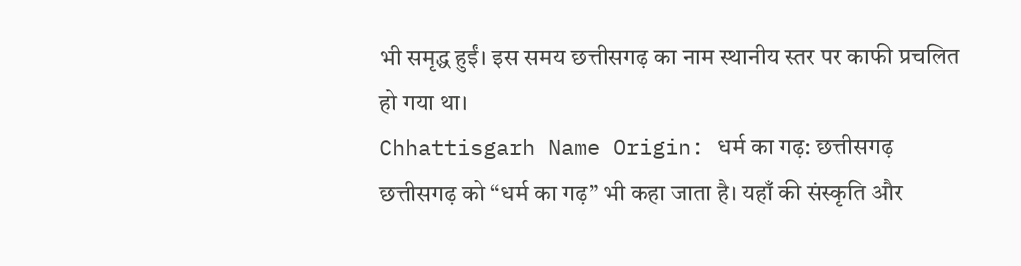भी समृद्ध हुईं। इस समय छत्तीसगढ़ का नाम स्थानीय स्तर पर काफी प्रचलित हो गया था।
Chhattisgarh Name Origin: धर्म का गढ़: छत्तीसगढ़
छत्तीसगढ़ को “धर्म का गढ़” भी कहा जाता है। यहाँ की संस्कृति और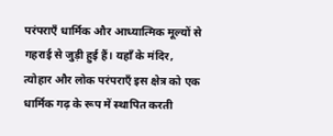परंपराएँ धार्मिक और आध्यात्मिक मूल्यों से गहराई से जुड़ी हुई हैं। यहाँ के मंदिर, त्योहार और लोक परंपराएँ इस क्षेत्र को एक धार्मिक गढ़ के रूप में स्थापित करती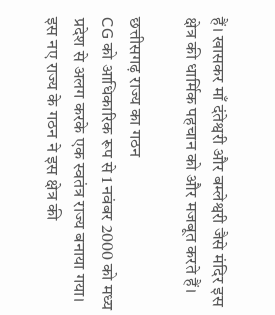हैं। खासकर माँ दंतेश्वरी और बम्लेश्वरी जैसे मंदिर इस क्षेत्र की धार्मिक पहचान को और मजबूत करते हैं।

छत्तीसगढ़ राज्य का गठन
CG को आधिकारिक रूप से 1 नवंबर 2000 को मध्य प्रदेश से अलग करके एक स्वतंत्र राज्य बनाया गया। इस नए राज्य के गठन ने इस क्षेत्र की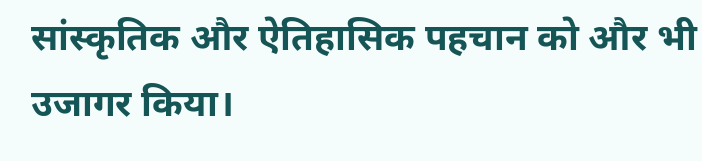सांस्कृतिक और ऐतिहासिक पहचान को और भी उजागर किया।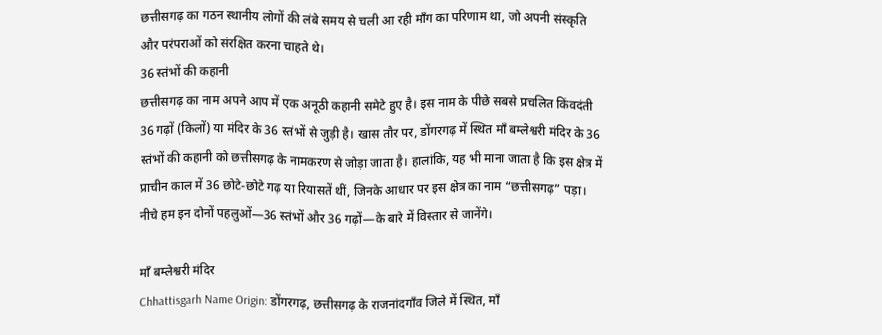छत्तीसगढ़ का गठन स्थानीय लोगों की लंबे समय से चली आ रही माँग का परिणाम था, जो अपनी संस्कृति और परंपराओं को संरक्षित करना चाहते थे।
36 स्तंभों की कहानी
छत्तीसगढ़ का नाम अपने आप में एक अनूठी कहानी समेटे हुए है। इस नाम के पीछे सबसे प्रचलित किंवदंती 36 गढ़ों (किलों) या मंदिर के 36 स्तंभों से जुड़ी है। खास तौर पर, डोंगरगढ़ में स्थित माँ बम्लेश्वरी मंदिर के 36 स्तंभों की कहानी को छत्तीसगढ़ के नामकरण से जोड़ा जाता है। हालांकि, यह भी माना जाता है कि इस क्षेत्र में प्राचीन काल में 36 छोटे-छोटे गढ़ या रियासतें थीं, जिनके आधार पर इस क्षेत्र का नाम “छत्तीसगढ़” पड़ा। नीचे हम इन दोनों पहलुओं—36 स्तंभों और 36 गढ़ों—के बारे में विस्तार से जानेंगे।

माँ बम्लेश्वरी मंदिर
Chhattisgarh Name Origin: डोंगरगढ़, छत्तीसगढ़ के राजनांदगाँव जिले में स्थित, माँ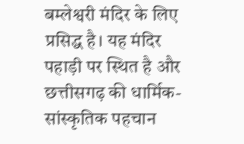बम्लेश्वरी मंदिर के लिए प्रसिद्ध है। यह मंदिर पहाड़ी पर स्थित है और छत्तीसगढ़ की धार्मिक-सांस्कृतिक पहचान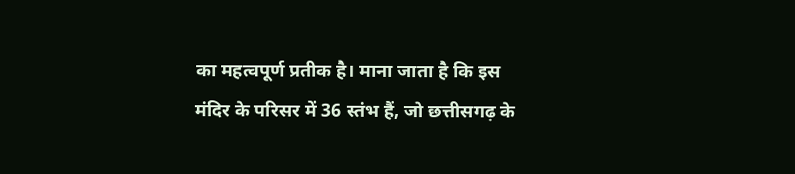का महत्वपूर्ण प्रतीक है। माना जाता है कि इस मंदिर के परिसर में 36 स्तंभ हैं, जो छत्तीसगढ़ के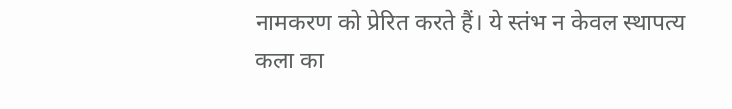नामकरण को प्रेरित करते हैं। ये स्तंभ न केवल स्थापत्य कला का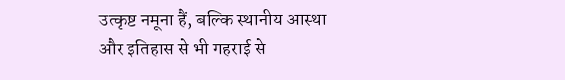उत्कृष्ट नमूना हैं, बल्कि स्थानीय आस्था और इतिहास से भी गहराई से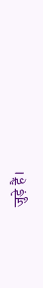जुड़े हैं।